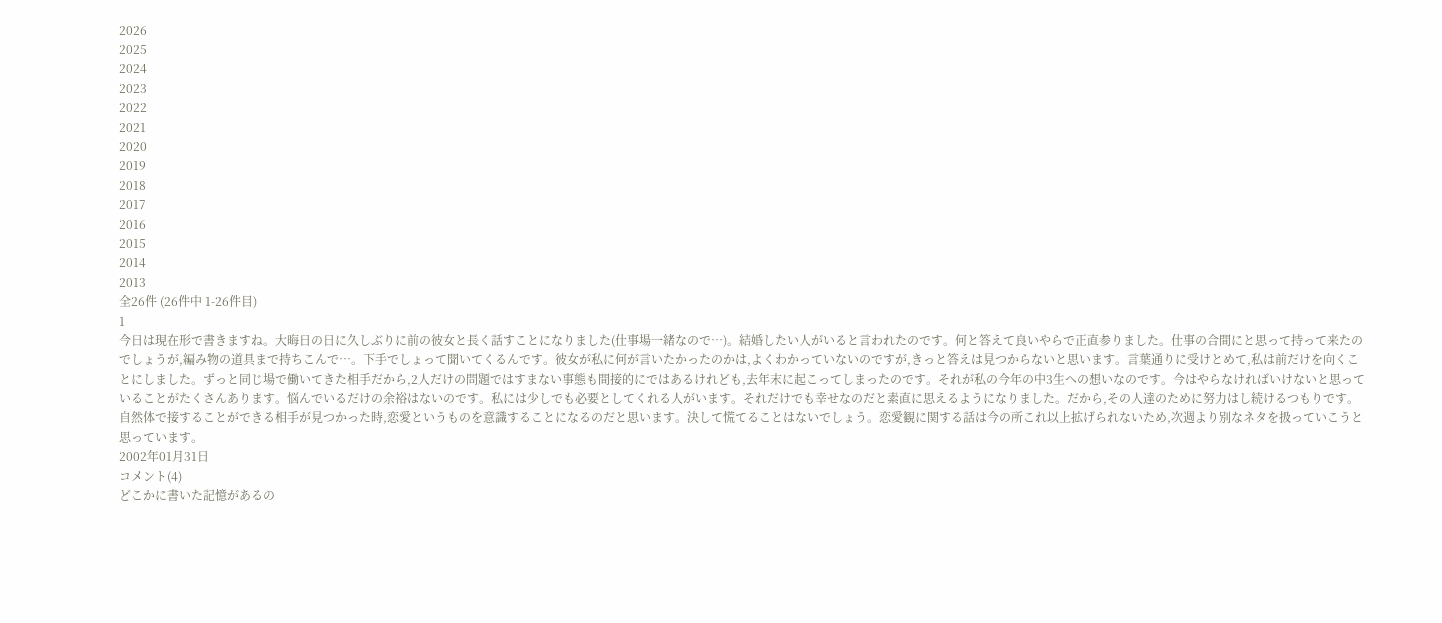2026
2025
2024
2023
2022
2021
2020
2019
2018
2017
2016
2015
2014
2013
全26件 (26件中 1-26件目)
1
今日は現在形で書きますね。大晦日の日に久しぶりに前の彼女と長く話すことになりました(仕事場一緒なので…)。結婚したい人がいると言われたのです。何と答えて良いやらで正直参りました。仕事の合間にと思って持って来たのでしょうが,編み物の道具まで持ちこんで…。下手でしょって聞いてくるんです。彼女が私に何が言いたかったのかは,よくわかっていないのですが,きっと答えは見つからないと思います。言葉通りに受けとめて,私は前だけを向くことにしました。ずっと同じ場で働いてきた相手だから,2人だけの問題ではすまない事態も間接的にではあるけれども,去年末に起こってしまったのです。それが私の今年の中3生への想いなのです。今はやらなければいけないと思っていることがたくさんあります。悩んでいるだけの余裕はないのです。私には少しでも必要としてくれる人がいます。それだけでも幸せなのだと素直に思えるようになりました。だから,その人達のために努力はし続けるつもりです。自然体で接することができる相手が見つかった時,恋愛というものを意識することになるのだと思います。決して慌てることはないでしょう。恋愛観に関する話は今の所これ以上拡げられないため,次週より別なネタを扱っていこうと思っています。
2002年01月31日
コメント(4)
どこかに書いた記憶があるの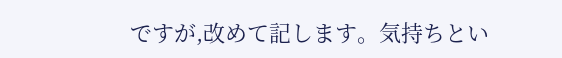ですが,改めて記します。気持ちとい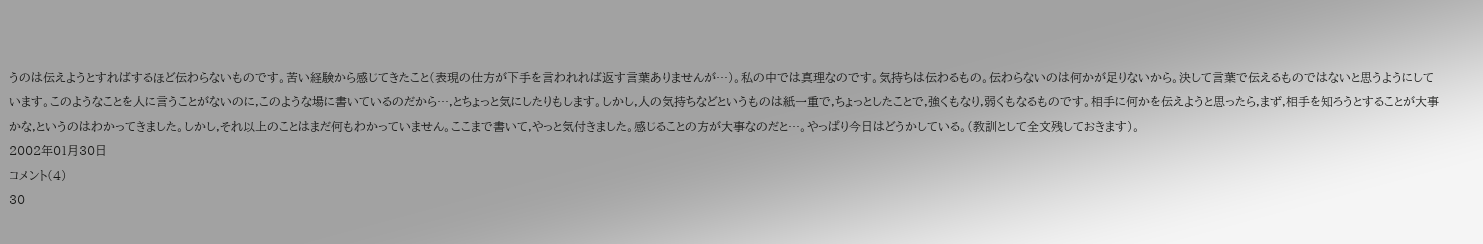うのは伝えようとすればするほど伝わらないものです。苦い経験から感じてきたこと(表現の仕方が下手を言われれば返す言葉ありませんが…)。私の中では真理なのです。気持ちは伝わるもの。伝わらないのは何かが足りないから。決して言葉で伝えるものではないと思うようにしています。このようなことを人に言うことがないのに,このような場に書いているのだから…,とちょっと気にしたりもします。しかし,人の気持ちなどというものは紙一重で,ちょっとしたことで,強くもなり,弱くもなるものです。相手に何かを伝えようと思ったら,まず,相手を知ろうとすることが大事かな,というのはわかってきました。しかし,それ以上のことはまだ何もわかっていません。ここまで書いて,やっと気付きました。感じることの方が大事なのだと…。やっぱり今日はどうかしている。(教訓として全文残しておきます)。
2002年01月30日
コメント(4)
30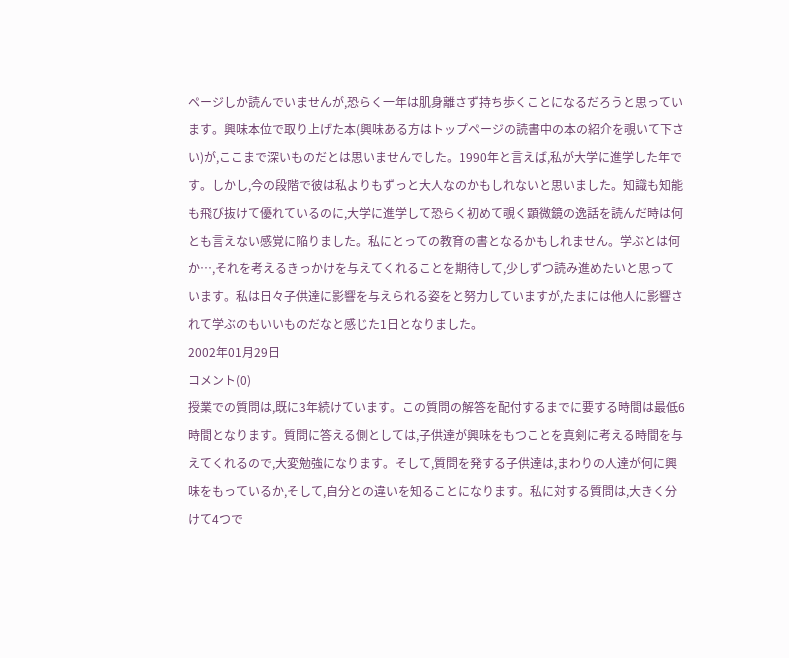ページしか読んでいませんが,恐らく一年は肌身離さず持ち歩くことになるだろうと思っています。興味本位で取り上げた本(興味ある方はトップページの読書中の本の紹介を覗いて下さい)が,ここまで深いものだとは思いませんでした。1990年と言えば,私が大学に進学した年です。しかし,今の段階で彼は私よりもずっと大人なのかもしれないと思いました。知識も知能も飛び抜けて優れているのに,大学に進学して恐らく初めて覗く顕微鏡の逸話を読んだ時は何とも言えない感覚に陥りました。私にとっての教育の書となるかもしれません。学ぶとは何か…,それを考えるきっかけを与えてくれることを期待して,少しずつ読み進めたいと思っています。私は日々子供達に影響を与えられる姿をと努力していますが,たまには他人に影響されて学ぶのもいいものだなと感じた1日となりました。
2002年01月29日
コメント(0)
授業での質問は,既に3年続けています。この質問の解答を配付するまでに要する時間は最低6時間となります。質問に答える側としては,子供達が興味をもつことを真剣に考える時間を与えてくれるので,大変勉強になります。そして,質問を発する子供達は,まわりの人達が何に興味をもっているか,そして,自分との違いを知ることになります。私に対する質問は,大きく分けて4つで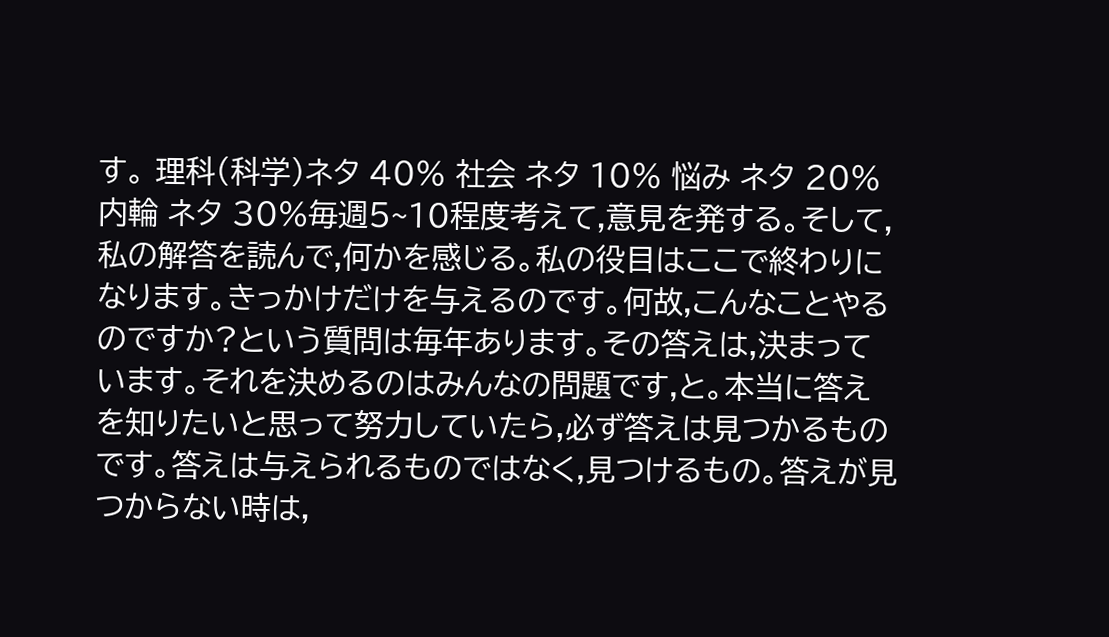す。 理科(科学)ネタ 40% 社会 ネタ 10% 悩み ネタ 20% 内輪 ネタ 30%毎週5~10程度考えて,意見を発する。そして,私の解答を読んで,何かを感じる。私の役目はここで終わりになります。きっかけだけを与えるのです。何故,こんなことやるのですか?という質問は毎年あります。その答えは,決まっています。それを決めるのはみんなの問題です,と。本当に答えを知りたいと思って努力していたら,必ず答えは見つかるものです。答えは与えられるものではなく,見つけるもの。答えが見つからない時は,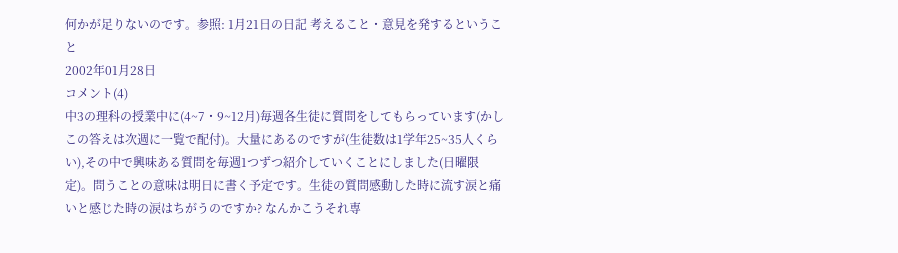何かが足りないのです。参照: 1月21日の日記 考えること・意見を発するということ
2002年01月28日
コメント(4)
中3の理科の授業中に(4~7・9~12月)毎週各生徒に質問をしてもらっています(かしこの答えは次週に一覧で配付)。大量にあるのですが(生徒数は1学年25~35人くらい),その中で興味ある質問を毎週1つずつ紹介していくことにしました(日曜限定)。問うことの意味は明日に書く予定です。生徒の質問感動した時に流す涙と痛いと感じた時の涙はちがうのですか? なんかこうそれ専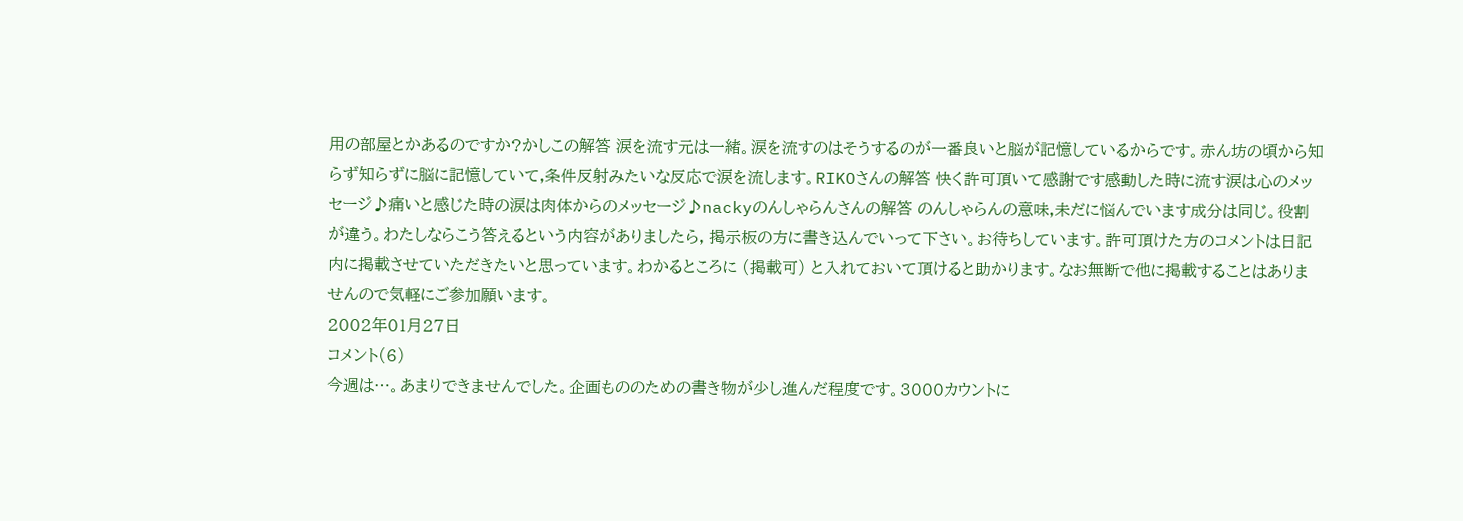用の部屋とかあるのですか?かしこの解答 涙を流す元は一緒。涙を流すのはそうするのが一番良いと脳が記憶しているからです。赤ん坊の頃から知らず知らずに脳に記憶していて,条件反射みたいな反応で涙を流します。RIKOさんの解答 快く許可頂いて感謝です感動した時に流す涙は心のメッセージ♪痛いと感じた時の涙は肉体からのメッセージ♪nackyのんしゃらんさんの解答 のんしゃらんの意味,未だに悩んでいます成分は同じ。役割が違う。わたしならこう答えるという内容がありましたら, 掲示板の方に書き込んでいって下さい。お待ちしています。許可頂けた方のコメントは日記内に掲載させていただきたいと思っています。わかるところに (掲載可) と入れておいて頂けると助かります。なお無断で他に掲載することはありませんので気軽にご参加願います。
2002年01月27日
コメント(6)
今週は…。あまりできませんでした。企画もののための書き物が少し進んだ程度です。3000カウントに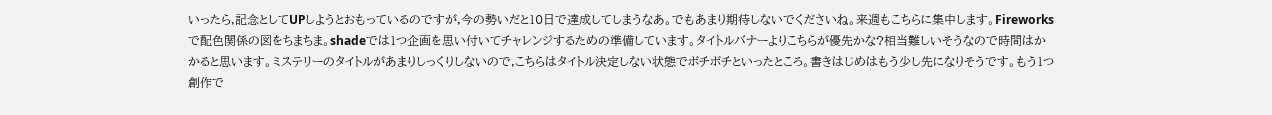いったら,記念としてUPしようとおもっているのですが,今の勢いだと10日で達成してしまうなあ。でもあまり期待しないでくださいね。来週もこちらに集中します。Fireworksで配色関係の図をちまちま。shadeでは1つ企画を思い付いてチャレンジするための準備しています。タイトルバナーよりこちらが優先かな?相当難しいそうなので時間はかかると思います。ミステリーのタイトルがあまりしっくりしないので,こちらはタイトル決定しない状態でボチボチといったところ。書きはじめはもう少し先になりそうです。もう1つ創作で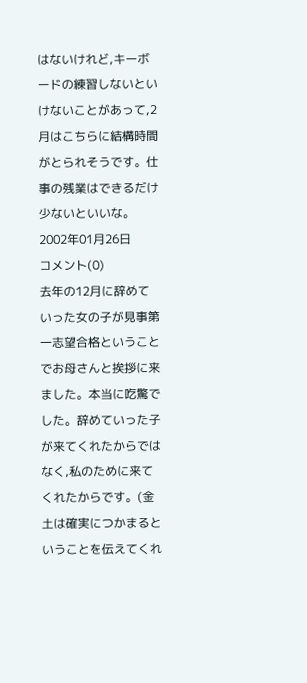はないけれど,キーボードの練習しないといけないことがあって,2月はこちらに結構時間がとられそうです。仕事の残業はできるだけ少ないといいな。
2002年01月26日
コメント(0)
去年の12月に辞めていった女の子が見事第一志望合格ということでお母さんと挨拶に来ました。本当に吃驚でした。辞めていった子が来てくれたからではなく,私のために来てくれたからです。(金土は確実につかまるということを伝えてくれ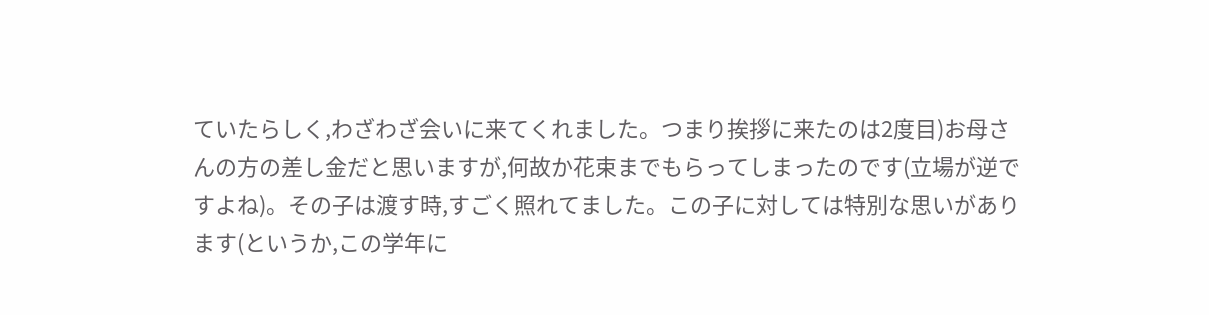ていたらしく,わざわざ会いに来てくれました。つまり挨拶に来たのは2度目)お母さんの方の差し金だと思いますが,何故か花束までもらってしまったのです(立場が逆ですよね)。その子は渡す時,すごく照れてました。この子に対しては特別な思いがあります(というか,この学年に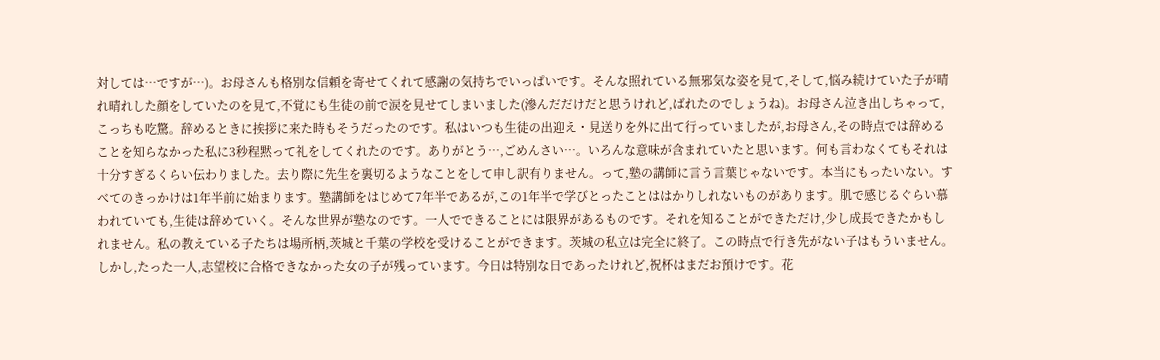対しては…ですが…)。お母さんも格別な信頼を寄せてくれて感謝の気持ちでいっぱいです。そんな照れている無邪気な姿を見て,そして,悩み続けていた子が晴れ晴れした顔をしていたのを見て,不覚にも生徒の前で涙を見せてしまいました(滲んだだけだと思うけれど,ばれたのでしょうね)。お母さん泣き出しちゃって,こっちも吃驚。辞めるときに挨拶に来た時もそうだったのです。私はいつも生徒の出迎え・見送りを外に出て行っていましたが,お母さん,その時点では辞めることを知らなかった私に3秒程黙って礼をしてくれたのです。ありがとう…,ごめんさい…。いろんな意味が含まれていたと思います。何も言わなくてもそれは十分すぎるくらい伝わりました。去り際に先生を裏切るようなことをして申し訳有りません。って,塾の講師に言う言葉じゃないです。本当にもったいない。すべてのきっかけは1年半前に始まります。塾講師をはじめて7年半であるが,この1年半で学びとったことははかりしれないものがあります。肌で感じるぐらい慕われていても,生徒は辞めていく。そんな世界が塾なのです。一人でできることには限界があるものです。それを知ることができただけ,少し成長できたかもしれません。私の教えている子たちは場所柄,茨城と千葉の学校を受けることができます。茨城の私立は完全に終了。この時点で行き先がない子はもういません。しかし,たった一人,志望校に合格できなかった女の子が残っています。今日は特別な日であったけれど,祝杯はまだお預けです。花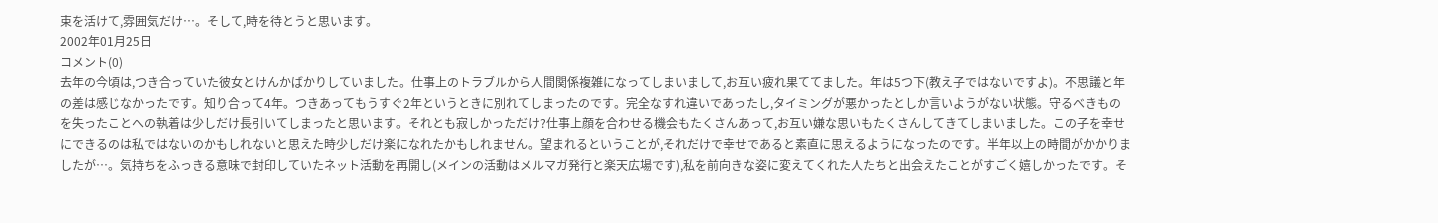束を活けて,雰囲気だけ…。そして,時を待とうと思います。
2002年01月25日
コメント(0)
去年の今頃は,つき合っていた彼女とけんかばかりしていました。仕事上のトラブルから人間関係複雑になってしまいまして,お互い疲れ果ててました。年は5つ下(教え子ではないですよ)。不思議と年の差は感じなかったです。知り合って4年。つきあってもうすぐ2年というときに別れてしまったのです。完全なすれ違いであったし,タイミングが悪かったとしか言いようがない状態。守るべきものを失ったことへの執着は少しだけ長引いてしまったと思います。それとも寂しかっただけ?仕事上顔を合わせる機会もたくさんあって,お互い嫌な思いもたくさんしてきてしまいました。この子を幸せにできるのは私ではないのかもしれないと思えた時少しだけ楽になれたかもしれません。望まれるということが,それだけで幸せであると素直に思えるようになったのです。半年以上の時間がかかりましたが…。気持ちをふっきる意味で封印していたネット活動を再開し(メインの活動はメルマガ発行と楽天広場です),私を前向きな姿に変えてくれた人たちと出会えたことがすごく嬉しかったです。そ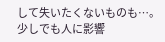して失いたくないものも…。少しでも人に影響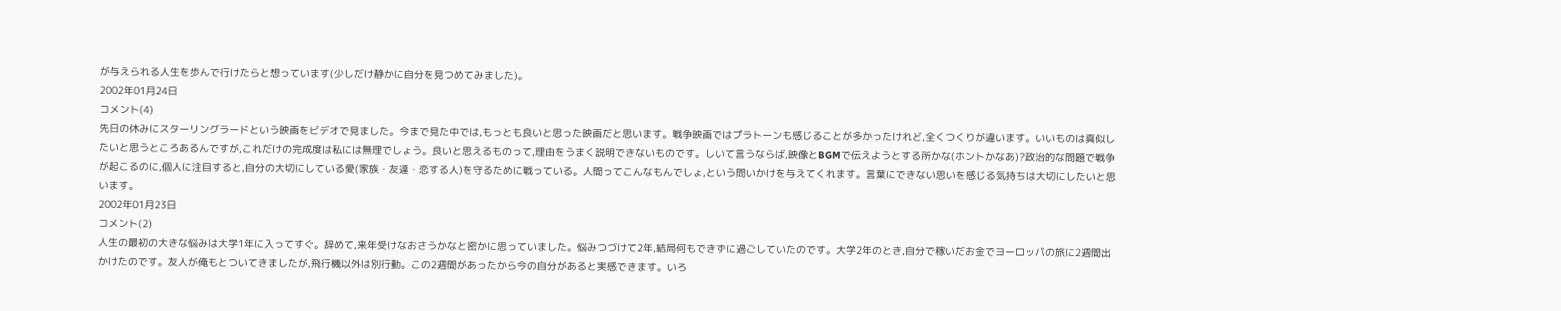が与えられる人生を歩んで行けたらと想っています(少しだけ静かに自分を見つめてみました)。
2002年01月24日
コメント(4)
先日の休みにスターリングラードという映画をビデオで見ました。今まで見た中では,もっとも良いと思った映画だと思います。戦争映画ではプラトーンも感じることが多かったけれど,全くつくりが違います。いいものは真似したいと思うところあるんですが,これだけの完成度は私には無理でしょう。良いと思えるものって,理由をうまく説明できないものです。しいて言うならば,映像とBGMで伝えようとする所かな(ホントかなあ)?政治的な問題で戦争が起こるのに,個人に注目すると,自分の大切にしている愛(家族・友達・恋する人)を守るために戦っている。人間ってこんなもんでしょ,という問いかけを与えてくれます。言葉にできない思いを感じる気持ちは大切にしたいと思います。
2002年01月23日
コメント(2)
人生の最初の大きな悩みは大学1年に入ってすぐ。辞めて,来年受けなおさうかなと密かに思っていました。悩みつづけて2年,結局何もできずに過ごしていたのです。大学2年のとき,自分で稼いだお金でヨーロッパの旅に2週間出かけたのです。友人が俺もとついてきましたが,飛行機以外は別行動。この2週間があったから今の自分があると実感できます。いろ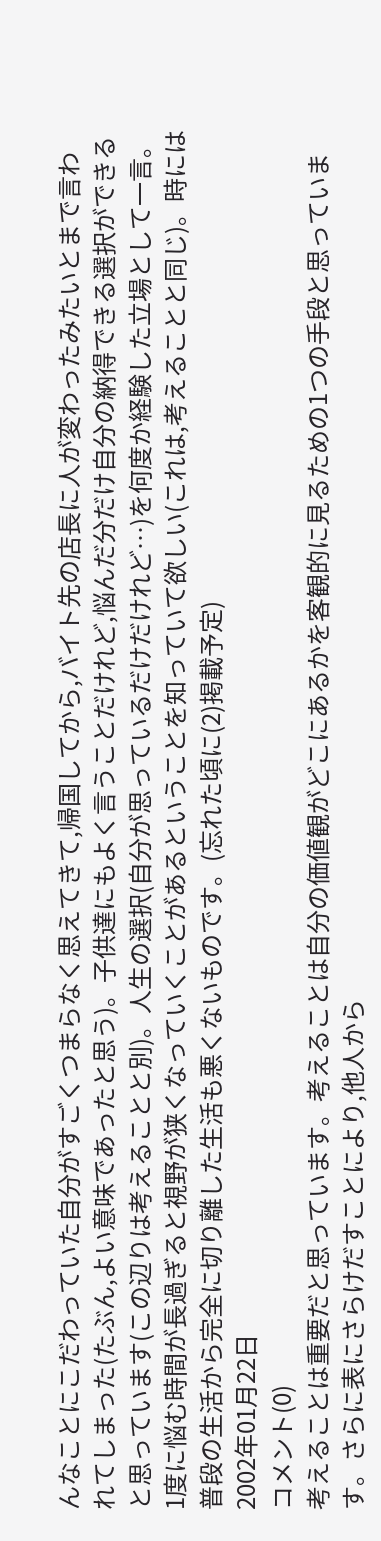んなことにこだわっていた自分がすごくつまらなく思えてきて,帰国してから,バイト先の店長に人が変わったみたいとまで言われてしまった(たぶん,よい意味であったと思う)。子供達にもよく言うことだけれど,悩んだ分だけ自分の納得できる選択ができると思っています(この辺りは考えることと別)。人生の選択(自分が思っているだけだけれど…)を何度か経験した立場として一言。1度に悩む時間が長過ぎると視野が狭くなっていくことがあるということを知っていて欲しい(これは,考えることと同じ)。時には普段の生活から完全に切り離した生活も悪くないものです。(忘れた頃に(2)掲載予定)
2002年01月22日
コメント(0)
考えることは重要だと思っています。考えることは自分の価値観がどこにあるかを客観的に見るための1つの手段と思っています。さらに表にさらけだすことにより,他人から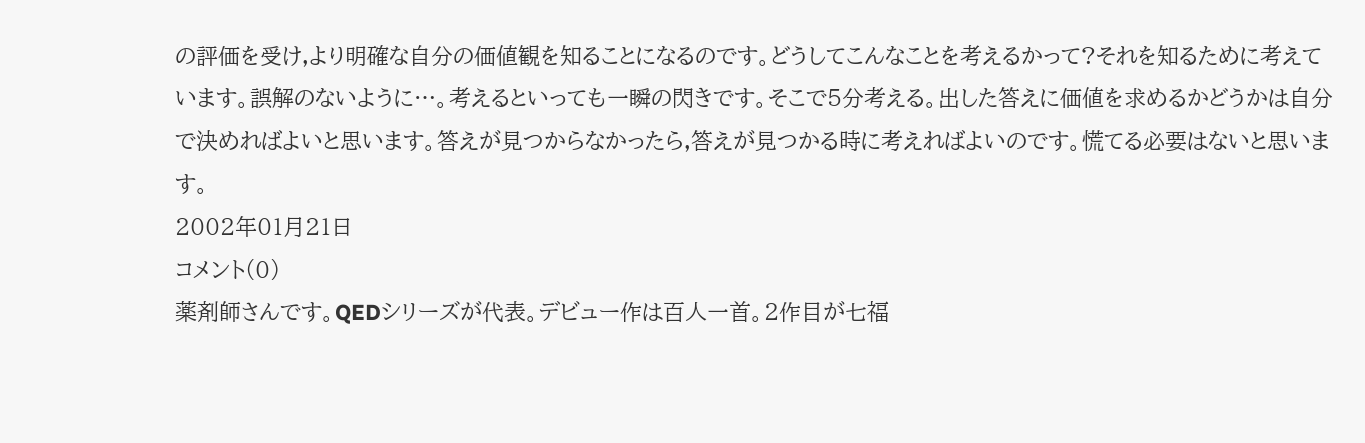の評価を受け,より明確な自分の価値観を知ることになるのです。どうしてこんなことを考えるかって?それを知るために考えています。誤解のないように…。考えるといっても一瞬の閃きです。そこで5分考える。出した答えに価値を求めるかどうかは自分で決めればよいと思います。答えが見つからなかったら,答えが見つかる時に考えればよいのです。慌てる必要はないと思います。
2002年01月21日
コメント(0)
薬剤師さんです。QEDシリーズが代表。デビュー作は百人一首。2作目が七福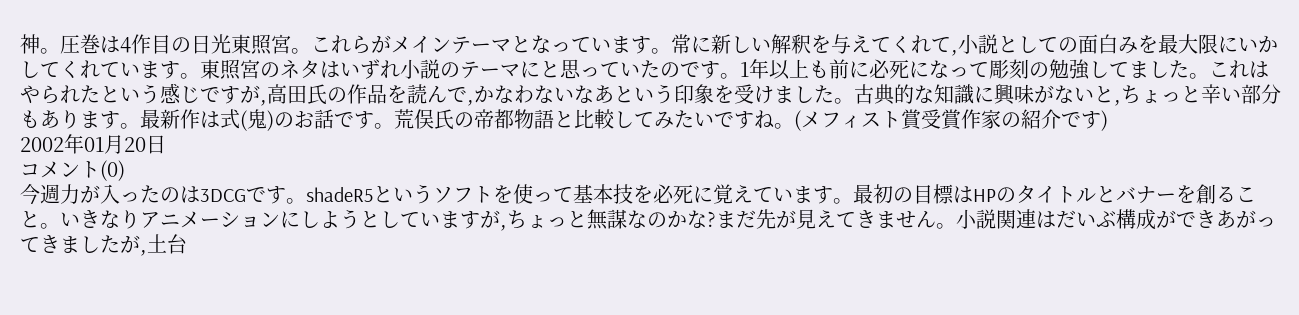神。圧巻は4作目の日光東照宮。これらがメインテーマとなっています。常に新しい解釈を与えてくれて,小説としての面白みを最大限にいかしてくれています。東照宮のネタはいずれ小説のテーマにと思っていたのです。1年以上も前に必死になって彫刻の勉強してました。これはやられたという感じですが,高田氏の作品を読んで,かなわないなあという印象を受けました。古典的な知識に興味がないと,ちょっと辛い部分もあります。最新作は式(鬼)のお話です。荒俣氏の帝都物語と比較してみたいですね。(メフィスト賞受賞作家の紹介です)
2002年01月20日
コメント(0)
今週力が入ったのは3DCGです。shadeR5というソフトを使って基本技を必死に覚えています。最初の目標はHPのタイトルとバナーを創ること。いきなりアニメーションにしようとしていますが,ちょっと無謀なのかな?まだ先が見えてきません。小説関連はだいぶ構成ができあがってきましたが,土台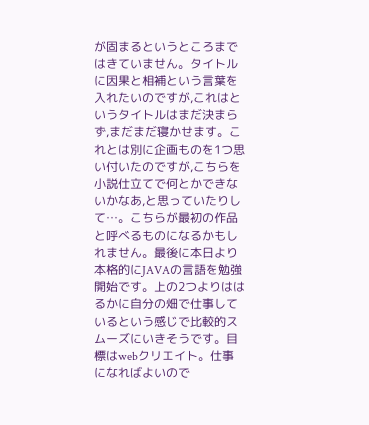が固まるというところまではきていません。タイトルに因果と相補という言葉を入れたいのですが,これはというタイトルはまだ決まらず,まだまだ寝かせます。これとは別に企画ものを1つ思い付いたのですが,こちらを小説仕立てで何とかできないかなあ,と思っていたりして…。こちらが最初の作品と呼べるものになるかもしれません。最後に本日より本格的にJAVAの言語を勉強開始です。上の2つよりははるかに自分の畑で仕事しているという感じで比較的スムーズにいきそうです。目標はwebクリエイト。仕事になればよいので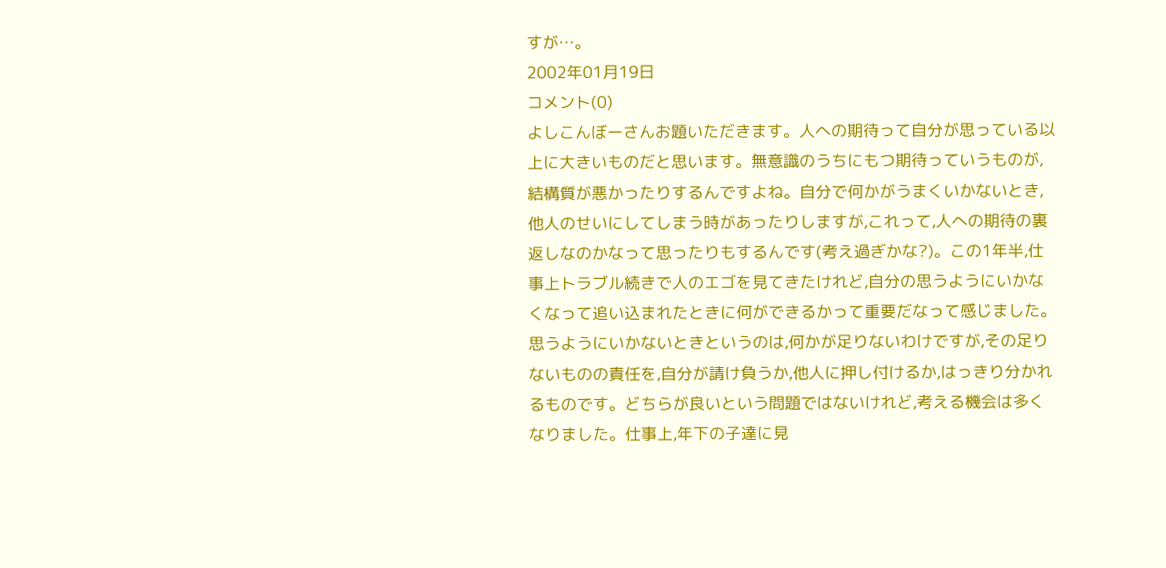すが…。
2002年01月19日
コメント(0)
よしこんぼーさんお題いただきます。人への期待って自分が思っている以上に大きいものだと思います。無意識のうちにもつ期待っていうものが,結構質が悪かったりするんですよね。自分で何かがうまくいかないとき,他人のせいにしてしまう時があったりしますが,これって,人への期待の裏返しなのかなって思ったりもするんです(考え過ぎかな?)。この1年半,仕事上トラブル続きで人のエゴを見てきたけれど,自分の思うようにいかなくなって追い込まれたときに何ができるかって重要だなって感じました。思うようにいかないときというのは,何かが足りないわけですが,その足りないものの責任を,自分が請け負うか,他人に押し付けるか,はっきり分かれるものです。どちらが良いという問題ではないけれど,考える機会は多くなりました。仕事上,年下の子達に見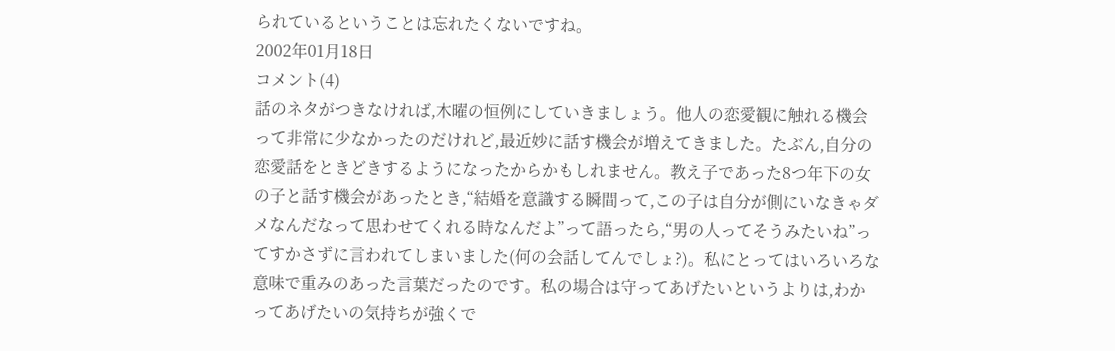られているということは忘れたくないですね。
2002年01月18日
コメント(4)
話のネタがつきなければ,木曜の恒例にしていきましょう。他人の恋愛観に触れる機会って非常に少なかったのだけれど,最近妙に話す機会が増えてきました。たぶん,自分の恋愛話をときどきするようになったからかもしれません。教え子であった8つ年下の女の子と話す機会があったとき,“結婚を意識する瞬間って,この子は自分が側にいなきゃダメなんだなって思わせてくれる時なんだよ”って語ったら,“男の人ってそうみたいね”ってすかさずに言われてしまいました(何の会話してんでしょ?)。私にとってはいろいろな意味で重みのあった言葉だったのです。私の場合は守ってあげたいというよりは,わかってあげたいの気持ちが強くで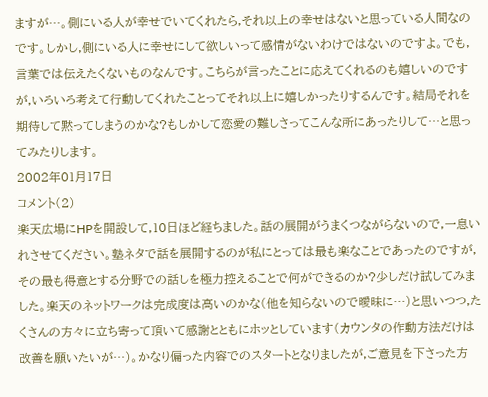ますが…。側にいる人が幸せでいてくれたら,それ以上の幸せはないと思っている人間なのです。しかし,側にいる人に幸せにして欲しいって感情がないわけではないのですよ。でも,言葉では伝えたくないものなんです。こちらが言ったことに応えてくれるのも嬉しいのですが,いろいろ考えて行動してくれたことってそれ以上に嬉しかったりするんです。結局それを期待して黙ってしまうのかな?もしかして恋愛の難しさってこんな所にあったりして…と思ってみたりします。
2002年01月17日
コメント(2)
楽天広場にHPを開設して,10日ほど経ちました。話の展開がうまくつながらないので,一息いれさせてください。塾ネタで話を展開するのが私にとっては最も楽なことであったのですが,その最も得意とする分野での話しを極力控えることで何ができるのか?少しだけ試してみました。楽天のネットワークは完成度は高いのかな(他を知らないので曖昧に…)と思いつつ,たくさんの方々に立ち寄って頂いて感謝とともにホッとしています(カウンタの作動方法だけは改善を願いたいが…)。かなり偏った内容でのスタートとなりましたが,ご意見を下さった方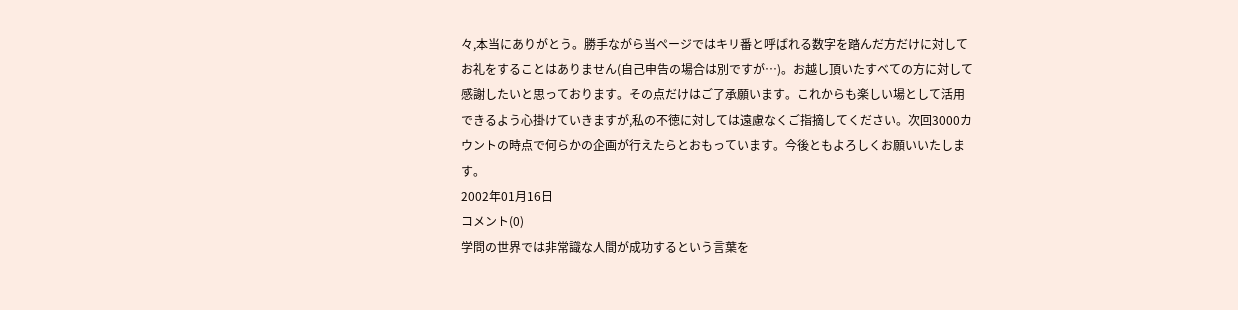々,本当にありがとう。勝手ながら当ページではキリ番と呼ばれる数字を踏んだ方だけに対してお礼をすることはありません(自己申告の場合は別ですが…)。お越し頂いたすべての方に対して感謝したいと思っております。その点だけはご了承願います。これからも楽しい場として活用できるよう心掛けていきますが,私の不徳に対しては遠慮なくご指摘してください。次回3000カウントの時点で何らかの企画が行えたらとおもっています。今後ともよろしくお願いいたします。
2002年01月16日
コメント(0)
学問の世界では非常識な人間が成功するという言葉を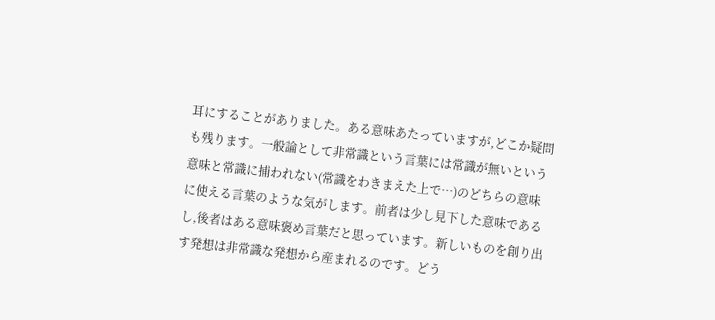耳にすることがありました。ある意味あたっていますが,どこか疑問も残ります。一般論として非常識という言葉には常識が無いという意味と常識に捕われない(常識をわきまえた上で…)のどちらの意味に使える言葉のような気がします。前者は少し見下した意味であるし,後者はある意味褒め言葉だと思っています。新しいものを創り出す発想は非常識な発想から産まれるのです。どう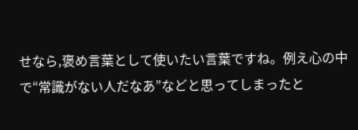せなら,褒め言葉として使いたい言葉ですね。例え心の中で“常識がない人だなあ”などと思ってしまったと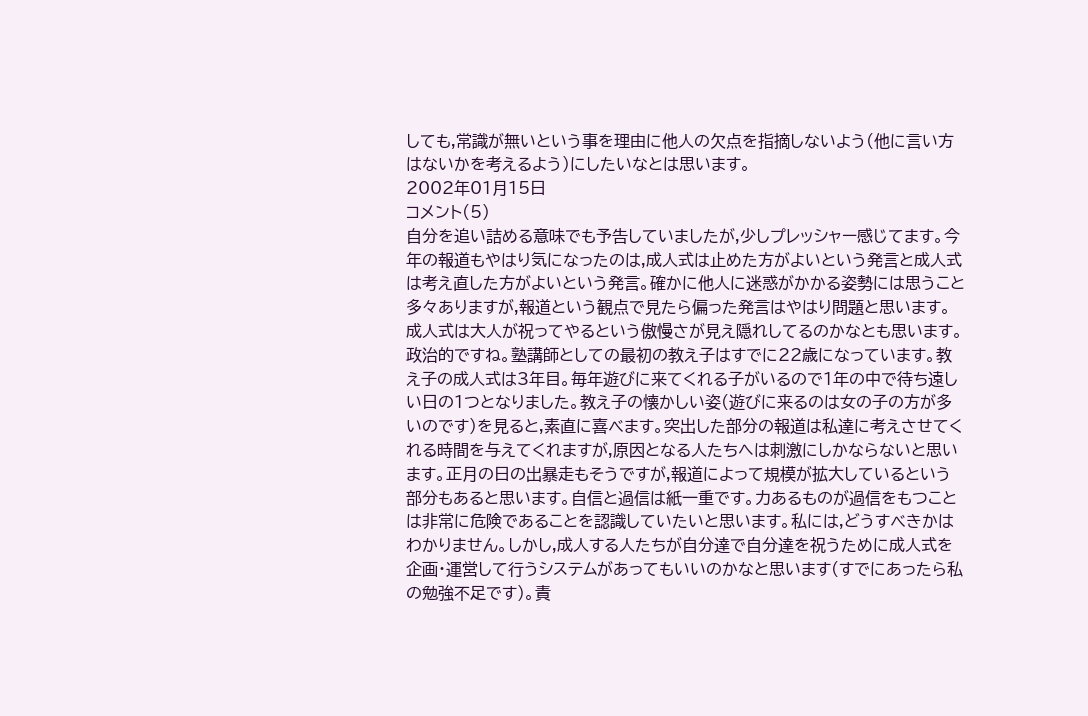しても,常識が無いという事を理由に他人の欠点を指摘しないよう(他に言い方はないかを考えるよう)にしたいなとは思います。
2002年01月15日
コメント(5)
自分を追い詰める意味でも予告していましたが,少しプレッシャー感じてます。今年の報道もやはり気になったのは,成人式は止めた方がよいという発言と成人式は考え直した方がよいという発言。確かに他人に迷惑がかかる姿勢には思うこと多々ありますが,報道という観点で見たら偏った発言はやはり問題と思います。成人式は大人が祝ってやるという傲慢さが見え隠れしてるのかなとも思います。政治的ですね。塾講師としての最初の教え子はすでに22歳になっています。教え子の成人式は3年目。毎年遊びに来てくれる子がいるので1年の中で待ち遠しい日の1つとなりました。教え子の懐かしい姿(遊びに来るのは女の子の方が多いのです)を見ると,素直に喜べます。突出した部分の報道は私達に考えさせてくれる時間を与えてくれますが,原因となる人たちへは刺激にしかならないと思います。正月の日の出暴走もそうですが,報道によって規模が拡大しているという部分もあると思います。自信と過信は紙一重です。力あるものが過信をもつことは非常に危険であることを認識していたいと思います。私には,どうすべきかはわかりません。しかし,成人する人たちが自分達で自分達を祝うために成人式を企画・運営して行うシステムがあってもいいのかなと思います(すでにあったら私の勉強不足です)。責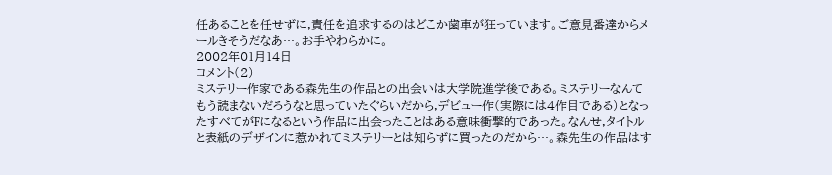任あることを任せずに,責任を追求するのはどこか歯車が狂っています。ご意見番達からメールきそうだなあ…。お手やわらかに。
2002年01月14日
コメント(2)
ミステリー作家である森先生の作品との出会いは大学院進学後である。ミステリーなんてもう読まないだろうなと思っていたぐらいだから,デビュー作(実際には4作目である)となったすべてがFになるという作品に出会ったことはある意味衝撃的であった。なんせ,タイトルと表紙のデザインに惹かれてミステリーとは知らずに買ったのだから…。森先生の作品はす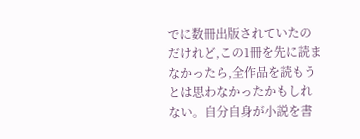でに数冊出版されていたのだけれど,この1冊を先に読まなかったら,全作品を読もうとは思わなかったかもしれない。自分自身が小説を書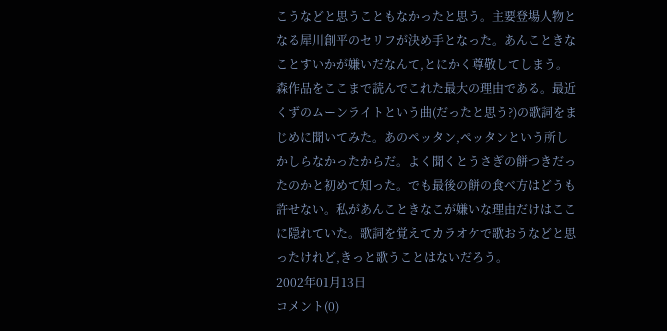こうなどと思うこともなかったと思う。主要登場人物となる犀川創平のセリフが決め手となった。あんこときなことすいかが嫌いだなんて,とにかく尊敬してしまう。森作品をここまで読んでこれた最大の理由である。最近くずのムーンライトという曲(だったと思う?)の歌詞をまじめに聞いてみた。あのペッタン,ペッタンという所しかしらなかったからだ。よく聞くとうさぎの餅つきだったのかと初めて知った。でも最後の餅の食べ方はどうも許せない。私があんこときなこが嫌いな理由だけはここに隠れていた。歌詞を覚えてカラオケで歌おうなどと思ったけれど,きっと歌うことはないだろう。
2002年01月13日
コメント(0)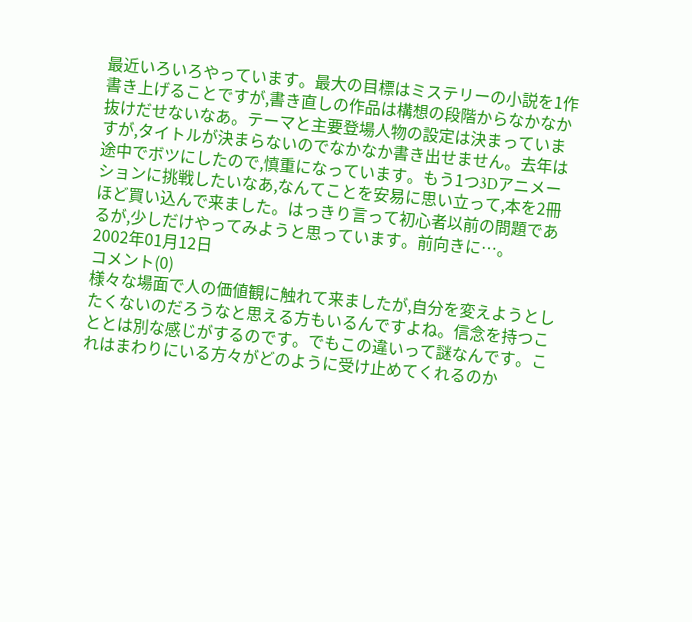最近いろいろやっています。最大の目標はミステリーの小説を1作書き上げることですが,書き直しの作品は構想の段階からなかなか抜けだせないなあ。テーマと主要登場人物の設定は決まっていますが,タイトルが決まらないのでなかなか書き出せません。去年は途中でボツにしたので,慎重になっています。もう1つ3Dアニメーションに挑戦したいなあ,なんてことを安易に思い立って,本を2冊ほど買い込んで来ました。はっきり言って初心者以前の問題であるが,少しだけやってみようと思っています。前向きに…。
2002年01月12日
コメント(0)
様々な場面で人の価値観に触れて来ましたが,自分を変えようとしたくないのだろうなと思える方もいるんですよね。信念を持つこととは別な感じがするのです。でもこの違いって謎なんです。これはまわりにいる方々がどのように受け止めてくれるのか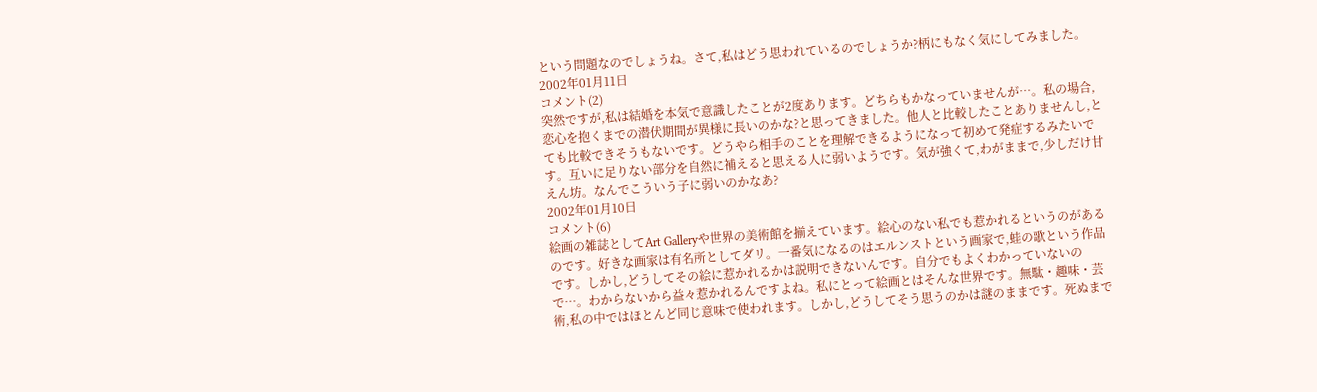という問題なのでしょうね。さて,私はどう思われているのでしょうか?柄にもなく気にしてみました。
2002年01月11日
コメント(2)
突然ですが,私は結婚を本気で意識したことが2度あります。どちらもかなっていませんが…。私の場合,恋心を抱くまでの潜伏期間が異様に長いのかな?と思ってきました。他人と比較したことありませんし,とても比較できそうもないです。どうやら相手のことを理解できるようになって初めて発症するみたいです。互いに足りない部分を自然に補えると思える人に弱いようです。気が強くて,わがままで,少しだけ甘えん坊。なんでこういう子に弱いのかなあ?
2002年01月10日
コメント(6)
絵画の雑誌としてArt Galleryや世界の美術館を揃えています。絵心のない私でも惹かれるというのがあるのです。好きな画家は有名所としてダリ。一番気になるのはエルンストという画家で,蛙の歌という作品です。しかし,どうしてその絵に惹かれるかは説明できないんです。自分でもよくわかっていないので…。わからないから益々惹かれるんですよね。私にとって絵画とはそんな世界です。無駄・趣味・芸術,私の中ではほとんど同じ意味で使われます。しかし,どうしてそう思うのかは謎のままです。死ぬまで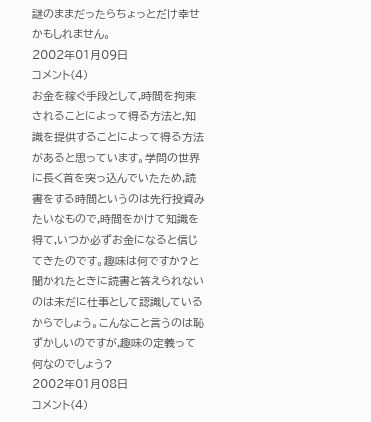謎のままだったらちょっとだけ幸せかもしれません。
2002年01月09日
コメント(4)
お金を稼ぐ手段として,時間を拘束されることによって得る方法と,知識を提供することによって得る方法があると思っています。学問の世界に長く首を突っ込んでいたため,読書をする時間というのは先行投資みたいなもので,時間をかけて知識を得て,いつか必ずお金になると信じてきたのです。趣味は何ですか?と聞かれたときに読書と答えられないのは未だに仕事として認識しているからでしょう。こんなこと言うのは恥ずかしいのですが,趣味の定義って何なのでしょう?
2002年01月08日
コメント(4)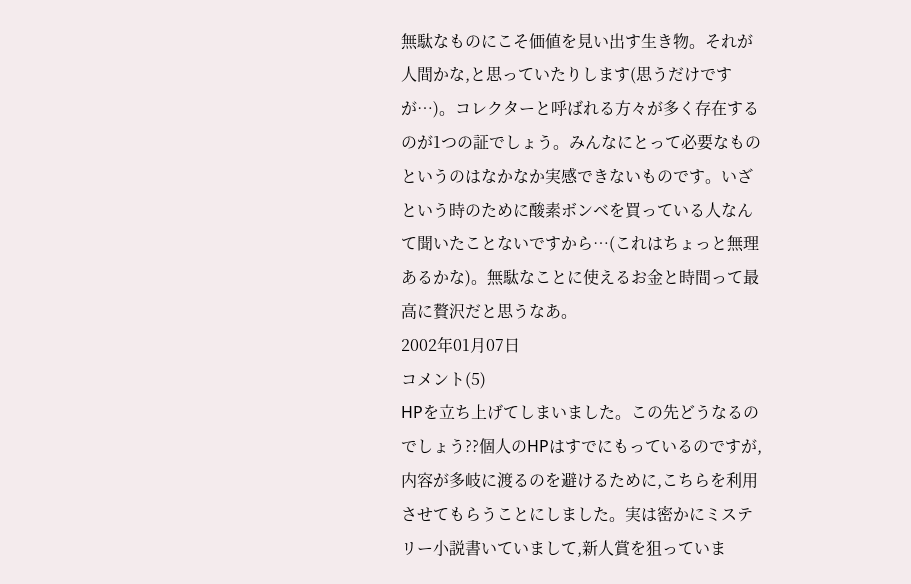無駄なものにこそ価値を見い出す生き物。それが人間かな,と思っていたりします(思うだけですが…)。コレクターと呼ばれる方々が多く存在するのが1つの証でしょう。みんなにとって必要なものというのはなかなか実感できないものです。いざという時のために酸素ボンベを買っている人なんて聞いたことないですから…(これはちょっと無理あるかな)。無駄なことに使えるお金と時間って最高に贅沢だと思うなあ。
2002年01月07日
コメント(5)
HPを立ち上げてしまいました。この先どうなるのでしょう??個人のHPはすでにもっているのですが,内容が多岐に渡るのを避けるために,こちらを利用させてもらうことにしました。実は密かにミステリー小説書いていまして,新人賞を狙っていま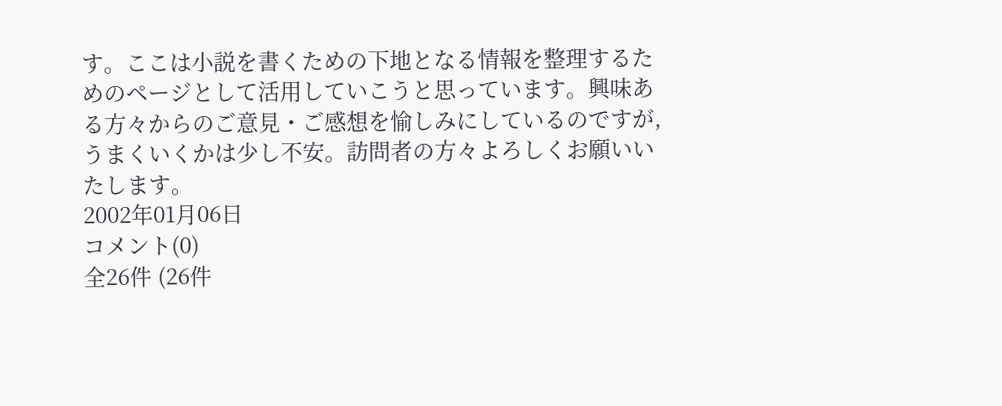す。ここは小説を書くための下地となる情報を整理するためのページとして活用していこうと思っています。興味ある方々からのご意見・ご感想を愉しみにしているのですが,うまくいくかは少し不安。訪問者の方々よろしくお願いいたします。
2002年01月06日
コメント(0)
全26件 (26件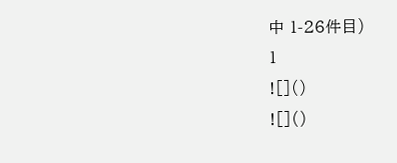中 1-26件目)
1
![]()
![]()